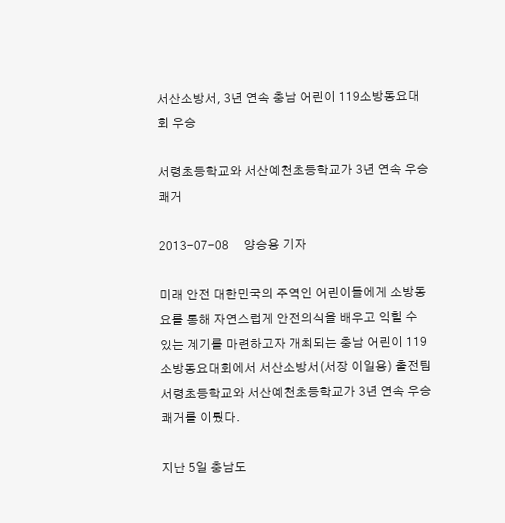서산소방서, 3년 연속 충남 어린이 119소방동요대회 우승

서령초등학교와 서산예천초등학교가 3년 연속 우승 쾌거

2013-07-08     양승용 기자

미래 안전 대한민국의 주역인 어린이들에게 소방동요를 통해 자연스럽게 안전의식을 배우고 익힐 수 있는 계기를 마련하고자 개최되는 충남 어린이 119소방동요대회에서 서산소방서(서장 이일용) 출전팀 서령초등학교와 서산예천초등학교가 3년 연속 우승 쾌거를 이뤘다.

지난 5일 충남도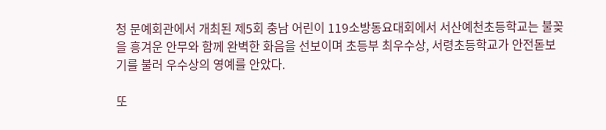청 문예회관에서 개최된 제5회 충남 어린이 119소방동요대회에서 서산예천초등학교는 불꽂을 흥겨운 안무와 함께 완벽한 화음을 선보이며 초등부 최우수상, 서령초등학교가 안전돋보기를 불러 우수상의 영예를 안았다.

또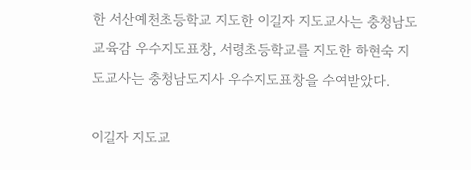한 서산예천초등학교 지도한 이길자 지도교사는 충청남도교육감 우수지도표창, 서령초등학교를 지도한 하현숙 지도교사는 충청남도지사 우수지도표창을 수여받았다.

이길자 지도교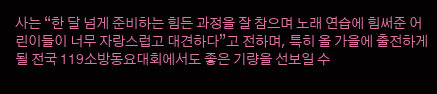사는 “한 달 넘게 준비하는 힘든 과정을 잘 참으며 노래 연습에 힘써준 어린이들이 너무 자랑스럽고 대견하다”고 전하며, 특히 올 가을에 출전하게 될 전국 119소방동요대회에서도 좋은 기량을 선보일 수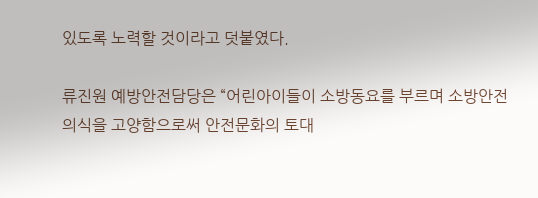있도록 노력할 것이라고 덧붙였다.

류진원 예방안전담당은 “어린아이들이 소방동요를 부르며 소방안전의식을 고양함으로써 안전문화의 토대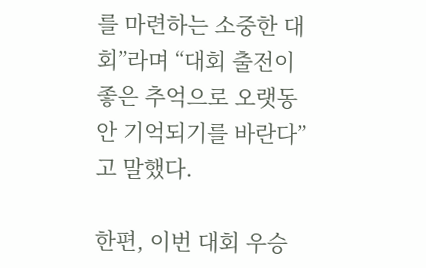를 마련하는 소중한 대회”라며 “대회 출전이 좋은 추억으로 오랫동안 기억되기를 바란다”고 말했다.

한편, 이번 대회 우승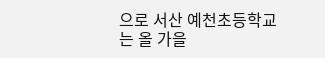으로 서산 예천초등학교는 올 가을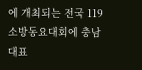에 개최되는 전국 119소방동요대회에 충남 대표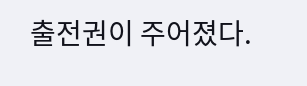출전권이 주어졌다.